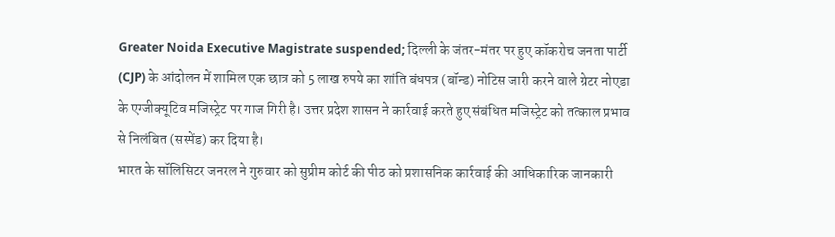Greater Noida Executive Magistrate suspended; दिल्ली के जंतर-मंतर पर हुए कॉकरोच जनता पार्टी (CJP) के आंदोलन में शामिल एक छात्र को 5 लाख रुपये का शांति बंधपत्र (बॉन्ड) नोटिस जारी करने वाले ग्रेटर नोएडा के एग्जीक्यूटिव मजिस्ट्रेट पर गाज गिरी है। उत्तर प्रदेश शासन ने कार्रवाई करते हुए संबंधित मजिस्ट्रेट को तत्काल प्रभाव से निलंबित (सस्पेंड) कर दिया है।
भारत के सॉलिसिटर जनरल ने गुरुवार को सुप्रीम कोर्ट की पीठ को प्रशासनिक कार्रवाई की आधिकारिक जानकारी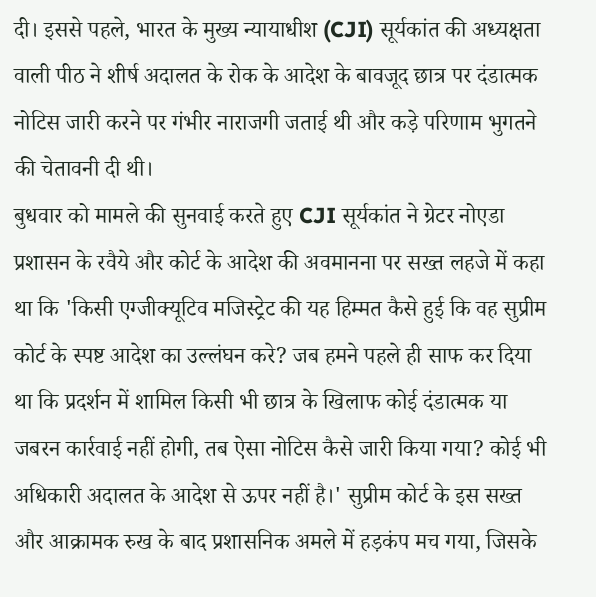दी। इससे पहले, भारत के मुख्य न्यायाधीश (CJI) सूर्यकांत की अध्यक्षता वाली पीठ ने शीर्ष अदालत के रोक के आदेश के बावजूद छात्र पर दंडात्मक नोटिस जारी करने पर गंभीर नाराजगी जताई थी और कड़े परिणाम भुगतने की चेतावनी दी थी।
बुधवार को मामले की सुनवाई करते हुए CJI सूर्यकांत ने ग्रेटर नोएडा प्रशासन के रवैये और कोर्ट के आदेश की अवमानना पर सख्त लहजे में कहा था कि 'किसी एग्जीक्यूटिव मजिस्ट्रेट की यह हिम्मत कैसे हुई कि वह सुप्रीम कोर्ट के स्पष्ट आदेश का उल्लंघन करे? जब हमने पहले ही साफ कर दिया था कि प्रदर्शन में शामिल किसी भी छात्र के खिलाफ कोई दंडात्मक या जबरन कार्रवाई नहीं होगी, तब ऐसा नोटिस कैसे जारी किया गया? कोई भी अधिकारी अदालत के आदेश से ऊपर नहीं है।' सुप्रीम कोर्ट के इस सख्त और आक्रामक रुख के बाद प्रशासनिक अमले में हड़कंप मच गया, जिसके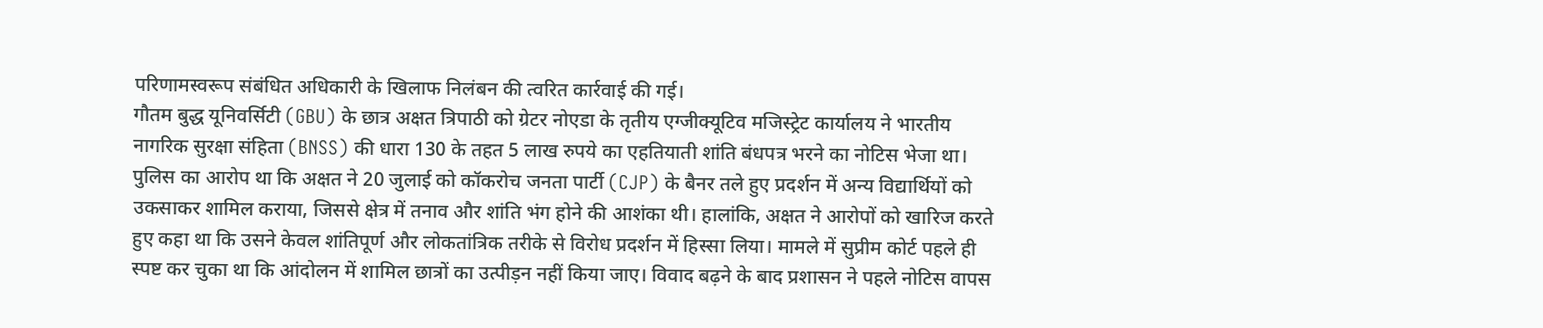परिणामस्वरूप संबंधित अधिकारी के खिलाफ निलंबन की त्वरित कार्रवाई की गई।
गौतम बुद्ध यूनिवर्सिटी (GBU) के छात्र अक्षत त्रिपाठी को ग्रेटर नोएडा के तृतीय एग्जीक्यूटिव मजिस्ट्रेट कार्यालय ने भारतीय नागरिक सुरक्षा संहिता (BNSS) की धारा 130 के तहत 5 लाख रुपये का एहतियाती शांति बंधपत्र भरने का नोटिस भेजा था। पुलिस का आरोप था कि अक्षत ने 20 जुलाई को कॉकरोच जनता पार्टी (CJP) के बैनर तले हुए प्रदर्शन में अन्य विद्यार्थियों को उकसाकर शामिल कराया, जिससे क्षेत्र में तनाव और शांति भंग होने की आशंका थी। हालांकि, अक्षत ने आरोपों को खारिज करते हुए कहा था कि उसने केवल शांतिपूर्ण और लोकतांत्रिक तरीके से विरोध प्रदर्शन में हिस्सा लिया। मामले में सुप्रीम कोर्ट पहले ही स्पष्ट कर चुका था कि आंदोलन में शामिल छात्रों का उत्पीड़न नहीं किया जाए। विवाद बढ़ने के बाद प्रशासन ने पहले नोटिस वापस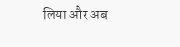लिया और अब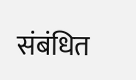संबंधित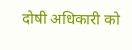दोषी अधिकारी को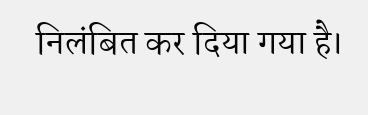निलंबित कर दिया गया है।